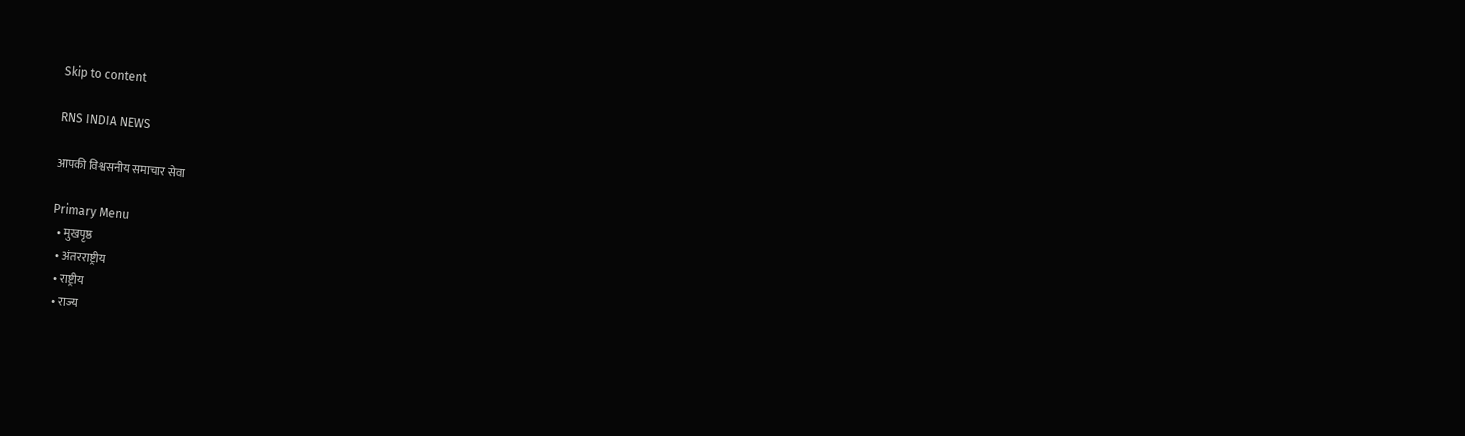Skip to content

RNS INDIA NEWS

आपकी विश्वसनीय समाचार सेवा

Primary Menu
  • मुखपृष्ठ
  • अंतरराष्ट्रीय
  • राष्ट्रीय
  • राज्य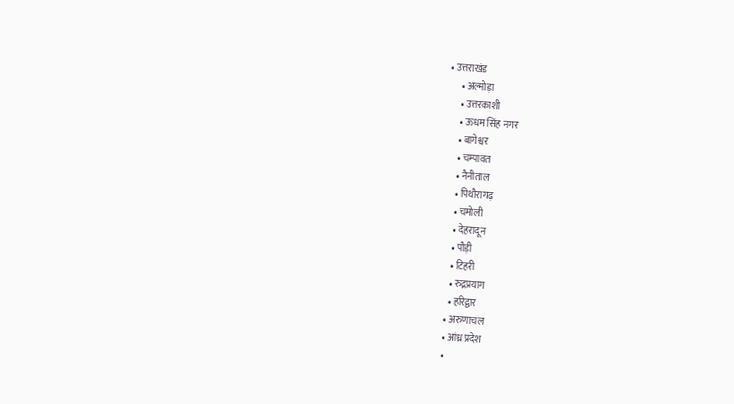• उत्तराखंड
      • अल्मोड़ा
      • उत्तरकाशी
      • ऊधम सिंह नगर
      • बागेश्वर
      • चम्पावत
      • नैनीताल
      • पिथौरागढ़
      • चमोली
      • देहरादून
      • पौड़ी
      • टिहरी
      • रुद्रप्रयाग
      • हरिद्वार
    • अरुणाचल
    • आंध्र प्रदेश
    •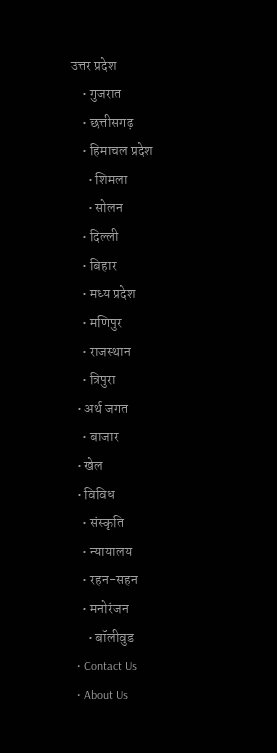उत्तर प्रदेश
    • गुजरात
    • छत्तीसगढ़
    • हिमाचल प्रदेश
      • शिमला
      • सोलन
    • दिल्ली
    • बिहार
    • मध्य प्रदेश
    • मणिपुर
    • राजस्थान
    • त्रिपुरा
  • अर्थ जगत
    • बाजार
  • खेल
  • विविध
    • संस्कृति
    • न्यायालय
    • रहन-सहन
    • मनोरंजन
      • बॉलीवुड
  • Contact Us
  • About Us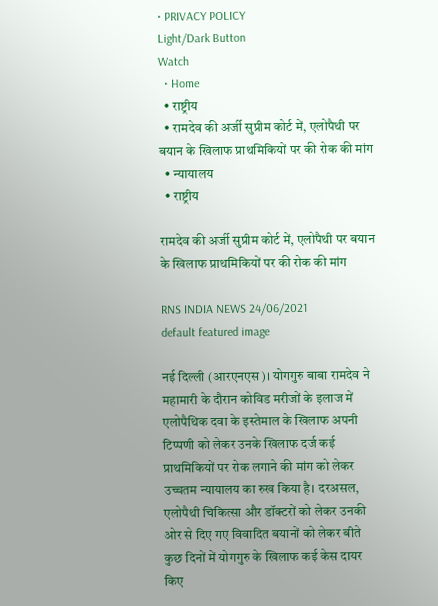• PRIVACY POLICY
Light/Dark Button
Watch
  • Home
  • राष्ट्रीय
  • रामदेव की अर्जी सुप्रीम कोर्ट में, एलोपैथी पर बयान के खिलाफ प्राथमिकियों पर की रोक की मांग
  • न्यायालय
  • राष्ट्रीय

रामदेव की अर्जी सुप्रीम कोर्ट में, एलोपैथी पर बयान के खिलाफ प्राथमिकियों पर की रोक की मांग

RNS INDIA NEWS 24/06/2021
default featured image

नई दिल्ली (आरएनएस)। योगगुरु बाबा रामदेव ने महामारी के दौरान कोविड मरीजों के इलाज में एलोपैथिक दवा के इस्तेमाल के खिलाफ अपनी टिप्पणी को लेकर उनके खिलाफ दर्ज कई प्राथमिकियों पर रोक लगाने की मांग को लेकर उच्चतम न्यायालय का रुख किया है। दरअसल, एलोपैथी चिकित्सा और डॉक्टरों को लेकर उनकी ओर से दिए गए विवादित बयानों को लेकर बीते कुछ दिनों में योगगुरु के खिलाफ कई केस दायर किए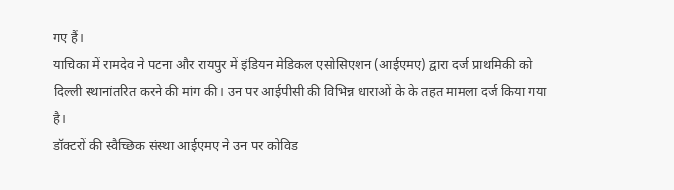गए हैं।
याचिका में रामदेव ने पटना और रायपुर में इंडियन मेडिकल एसोसिएशन (आईएमए) द्वारा दर्ज प्राथमिकी को दिल्ली स्थानांतरित करने की मांग की। उन पर आईपीसी की विभिन्न धाराओं के के तहत मामला दर्ज किया गया है।
डॉक्टरों की स्वैच्छिक संस्था आईएमए ने उन पर कोविड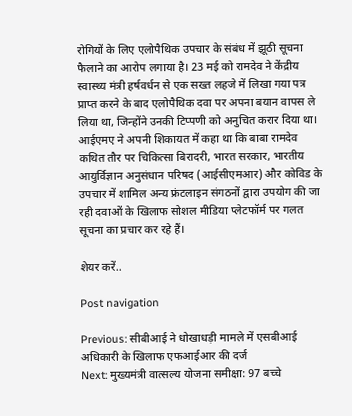रोगियों के लिए एलोपैथिक उपचार के संबंध में झूठी सूचना फैलाने का आरोप लगाया है। 23 मई को रामदेव ने केंद्रीय स्वास्थ्य मंत्री हर्षवर्धन से एक सख्त लहजे में लिखा गया पत्र प्राप्त करने के बाद एलोपैथिक दवा पर अपना बयान वापस ले लिया था, जिन्होंने उनकी टिप्पणी को अनुचित करार दिया था।
आईएमए ने अपनी शिकायत में कहा था कि बाबा रामदेव कथित तौर पर चिकित्सा बिरादरी, भारत सरकार, भारतीय आयुर्विज्ञान अनुसंधान परिषद (आईसीएमआर) और कोविड के उपचार में शामिल अन्य फ्रंटलाइन संगठनों द्वारा उपयोग की जा रही दवाओं के खिलाफ सोशल मीडिया प्लेटफॉर्म पर गलत सूचना का प्रचार कर रहे हैं।

शेयर करें..

Post navigation

Previous: सीबीआई ने धोखाधड़ी मामले में एसबीआई अधिकारी के खिलाफ एफआईआर की दर्ज
Next: मुख्यमंत्री वात्सल्य योजना समीक्षा: 97 बच्चे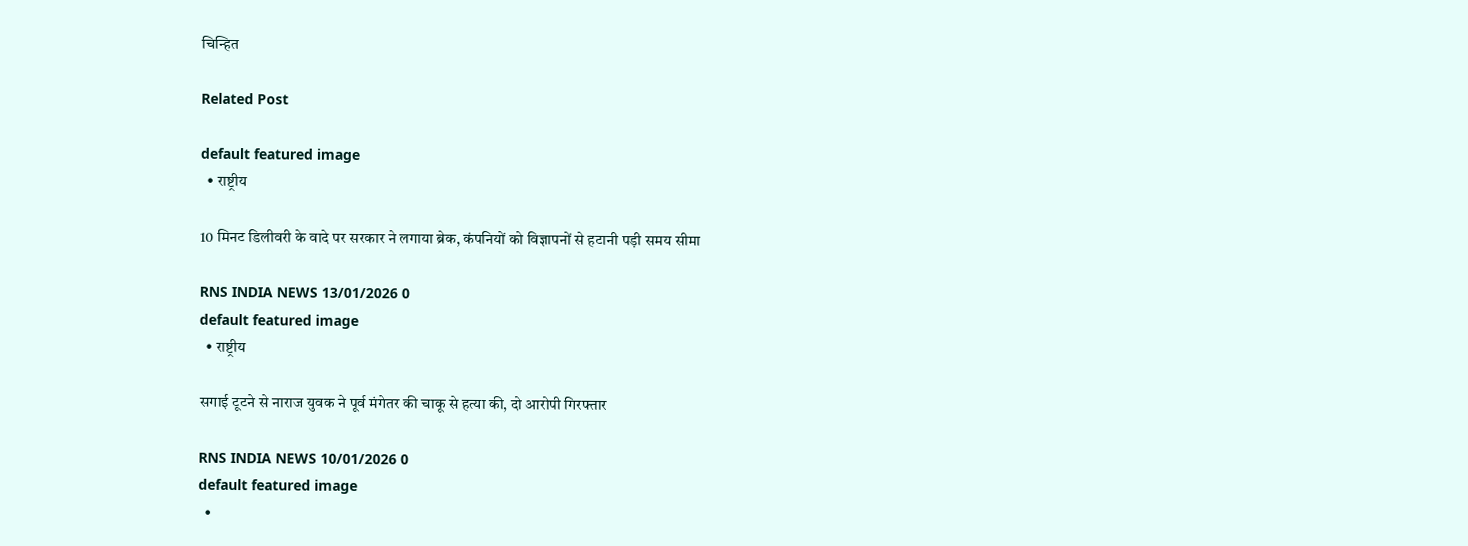चिन्हित

Related Post

default featured image
  • राष्ट्रीय

10 मिनट डिलीवरी के वादे पर सरकार ने लगाया ब्रेक, कंपनियों को विज्ञापनों से हटानी पड़ी समय सीमा

RNS INDIA NEWS 13/01/2026 0
default featured image
  • राष्ट्रीय

सगाई टूटने से नाराज युवक ने पूर्व मंगेतर की चाकू से हत्या की, दो आरोपी गिरफ्तार

RNS INDIA NEWS 10/01/2026 0
default featured image
  •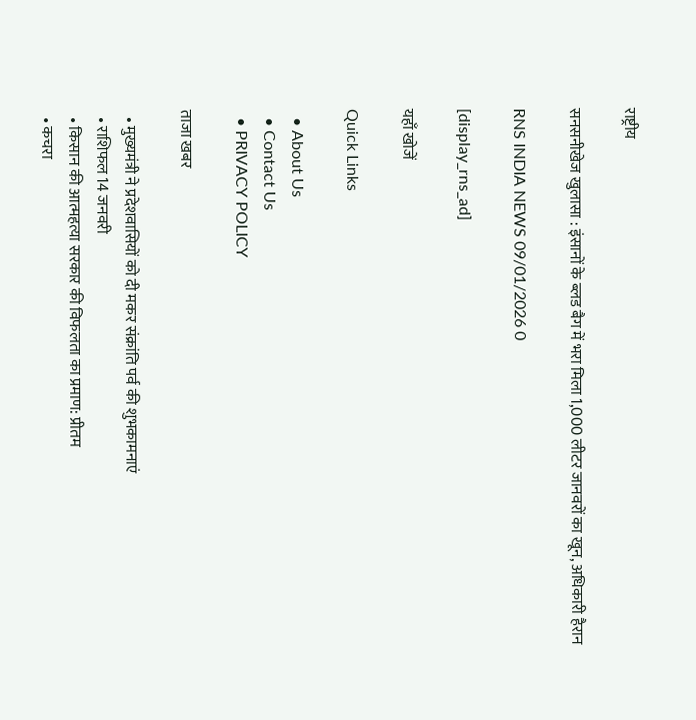राष्ट्रीय

सनसनीखेज खुलासा : इंसानों के ब्लड बैग में भरा मिला 1,000 लीटर जानवरों का खून, अधिकारी हैरान

RNS INDIA NEWS 09/01/2026 0

[display_rns_ad]

यहाँ खोजें

Quick Links

  • About Us
  • Contact Us
  • PRIVACY POLICY

ताजा खबर

  • मुख्यमंत्री ने प्रदेशवासियों को दी मकर संक्रांति पर्व की शुभकामनाएं
  • राशिफल 14 जनवरी
  • किसान की आत्महत्या सरकार की विफलता का प्रमाण: प्रीतम
  • कचरा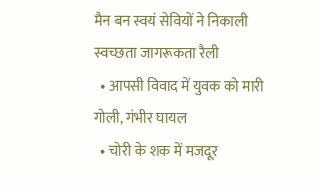मैन बन स्वयं सेवियों ने निकाली स्वच्छता जागरूकता रैली
  • आपसी विवाद में युवक को मारी गोली, गंभीर घायल
  • चोरी के शक में मजदूर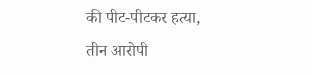की पीट-पीटकर हत्या, तीन आरोपी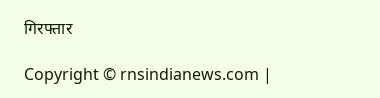गिरफ्तार

Copyright © rnsindianews.com |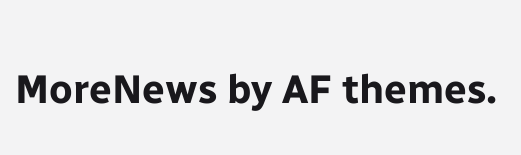MoreNews by AF themes.